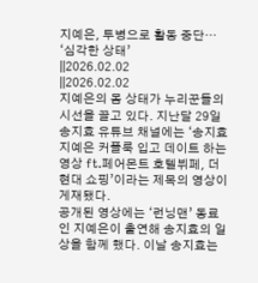지예은, 투병으로 활동 중단… ‘심각한 상태’
||2026.02.02
||2026.02.02
지예은의 몸 상태가 누리꾼들의 시선을 끌고 있다. 지난달 29일 송지효 유튜브 채널에는 ‘송지효 지예은 커플룩 입고 데이트 하는 영상 ft.페어몬트 호텔뷔페, 더현대 쇼핑’이라는 제목의 영상이 게재됐다.
공개된 영상에는 ‘런닝맨’ 동료인 지예은이 출연해 송지효의 일상을 함께 했다. 이날 송지효는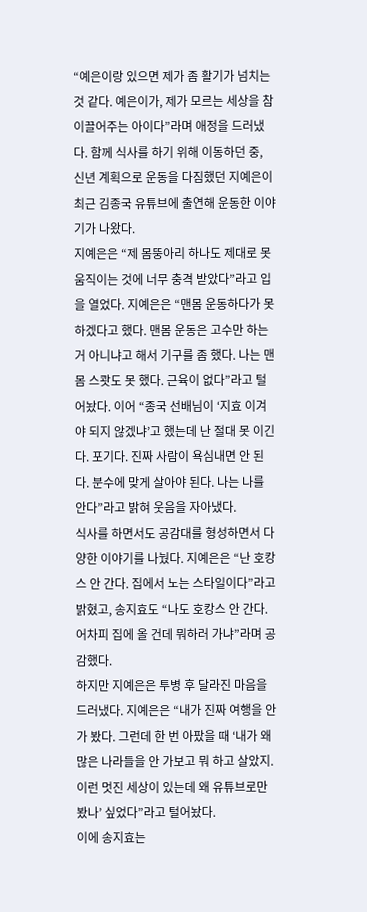“예은이랑 있으면 제가 좀 활기가 넘치는 것 같다. 예은이가, 제가 모르는 세상을 참 이끌어주는 아이다”라며 애정을 드러냈다. 함께 식사를 하기 위해 이동하던 중, 신년 계획으로 운동을 다짐했던 지예은이 최근 김종국 유튜브에 출연해 운동한 이야기가 나왔다.
지예은은 “제 몸뚱아리 하나도 제대로 못 움직이는 것에 너무 충격 받았다”라고 입을 열었다. 지예은은 “맨몸 운동하다가 못 하겠다고 했다. 맨몸 운동은 고수만 하는 거 아니냐고 해서 기구를 좀 했다. 나는 맨몸 스쾃도 못 했다. 근육이 없다”라고 털어놨다. 이어 “종국 선배님이 ‘지효 이겨야 되지 않겠냐’고 했는데 난 절대 못 이긴다. 포기다. 진짜 사람이 욕심내면 안 된다. 분수에 맞게 살아야 된다. 나는 나를 안다”라고 밝혀 웃음을 자아냈다.
식사를 하면서도 공감대를 형성하면서 다양한 이야기를 나눴다. 지예은은 “난 호캉스 안 간다. 집에서 노는 스타일이다”라고 밝혔고, 송지효도 “나도 호캉스 안 간다. 어차피 집에 올 건데 뭐하러 가냐”라며 공감했다.
하지만 지예은은 투병 후 달라진 마음을 드러냈다. 지예은은 “내가 진짜 여행을 안 가 봤다. 그런데 한 번 아팠을 때 ‘내가 왜 많은 나라들을 안 가보고 뭐 하고 살았지. 이런 멋진 세상이 있는데 왜 유튜브로만 봤나’ 싶었다”라고 털어놨다.
이에 송지효는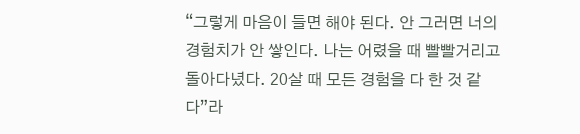“그렇게 마음이 들면 해야 된다. 안 그러면 너의 경험치가 안 쌓인다. 나는 어렸을 때 빨빨거리고 돌아다녔다. 20살 때 모든 경험을 다 한 것 같다”라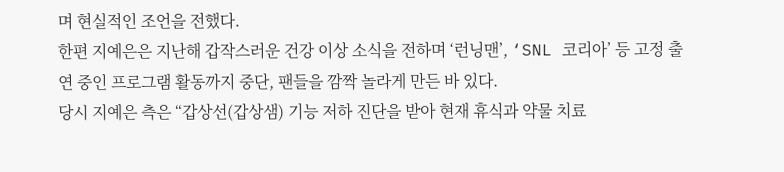며 현실적인 조언을 전했다.
한편 지예은은 지난해 갑작스러운 건강 이상 소식을 전하며 ‘런닝맨’, ‘SNL 코리아’ 등 고정 출연 중인 프로그램 활동까지 중단, 팬들을 깜짝 놀라게 만든 바 있다.
당시 지예은 측은 “갑상선(갑상샘) 기능 저하 진단을 받아 현재 휴식과 약물 치료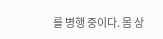를 병행 중이다. 몸 상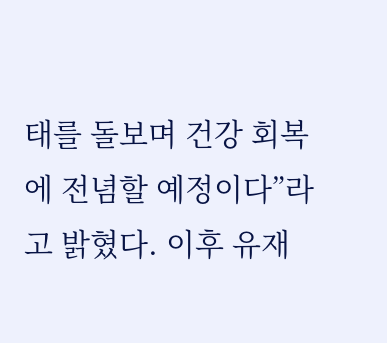태를 돌보며 건강 회복에 전념할 예정이다”라고 밝혔다. 이후 유재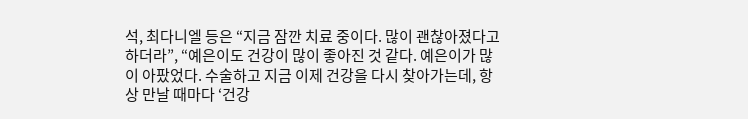석, 최다니엘 등은 “지금 잠깐 치료 중이다. 많이 괜찮아졌다고 하더라”, “예은이도 건강이 많이 좋아진 것 같다. 예은이가 많이 아팠었다. 수술하고 지금 이제 건강을 다시 찾아가는데, 항상 만날 때마다 ‘건강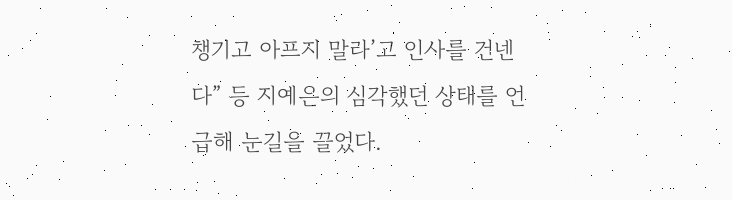챙기고 아프지 말라’고 인사를 건넨다” 등 지예은의 심각했던 상태를 언급해 눈길을 끌었다.